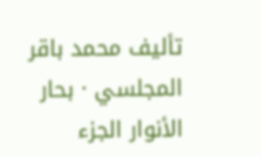تأليف محمد باقر المجلسي · بحار الأنوار الجزء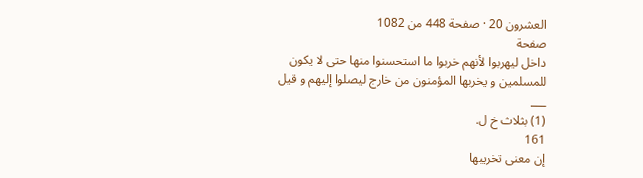العشرون 20 · صفحة 448 من 1082
صفحة
داخل ليهربوا لأنهم خربوا ما استحسنوا منها حتى لا يكون للمسلمين و يخربها المؤمنون من خارج ليصلوا إليهم و قيل
___
(1) بثلاث خ ل.
161
إن معنى تخريبها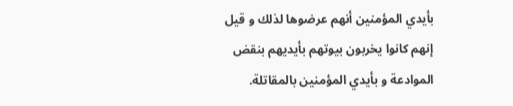بأيدي المؤمنين أنهم عرضوها لذلك و قيل إنهم كانوا يخربون بيوتهم بأيديهم بنقض الموادعة و بأيدي المؤمنين بالمقاتلة.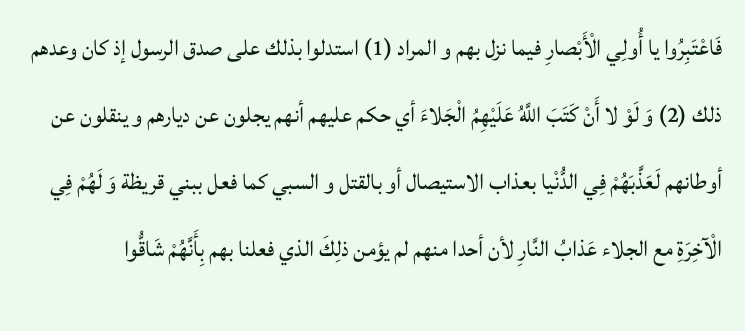فَاعْتَبِرُوا يا أُولِي الْأَبْصارِ فيما نزل بهم و المراد (1) استدلوا بذلك على صدق الرسول إذ كان وعدهم ذلك (2) وَ لَوْ لا أَنْ كَتَبَ اللَّهُ عَلَيْهِمُ الْجَلاءَ أي حكم عليهم أنهم يجلون عن ديارهم و ينقلون عن أوطانهم لَعَذَّبَهُمْ فِي الدُّنْيا بعذاب الاستيصال أو بالقتل و السبي كما فعل ببني قريظة وَ لَهُمْ فِي الْآخِرَةِ مع الجلاء عَذابُ النَّارِ لأن أحدا منهم لم يؤمن ذلِكَ الذي فعلنا بهم بِأَنَّهُمْ شَاقُّوا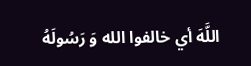اللَّهَ أي خالفوا الله وَ رَسُولَهُ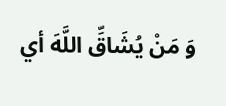وَ مَنْ يُشَاقِّ اللَّهَ أي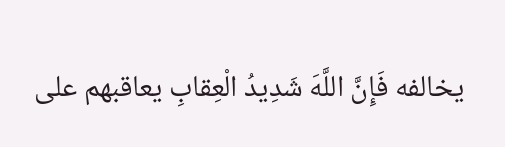يخالفه فَإِنَّ اللَّهَ شَدِيدُ الْعِقابِ يعاقبهم على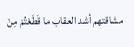مشاقتهم أشد العقاب ما قَطَعْتُمْ مِنْ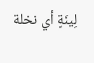لِينَةٍ أي نخلة